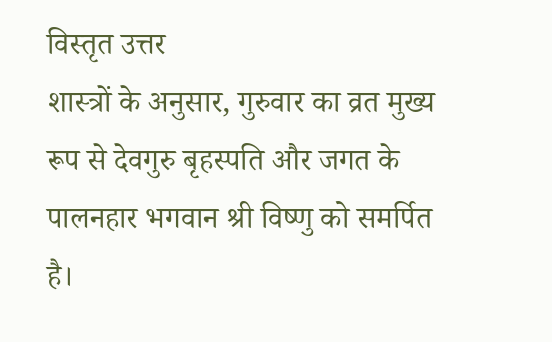विस्तृत उत्तर
शास्त्रों के अनुसार, गुरुवार का व्रत मुख्य रूप से देवगुरु बृहस्पति और जगत के पालनहार भगवान श्री विष्णु को समर्पित है।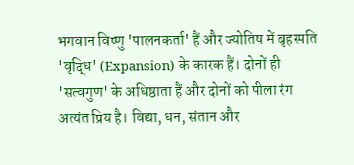भगवान विष्णु 'पालनकर्ता' हैं और ज्योतिष में बृहस्पति 'वृद्धि' (Expansion) के कारक हैं। दोनों ही 'सत्वगुण' के अधिष्ठाता हैं और दोनों को पीला रंग अत्यंत प्रिय है। विद्या, धन, संतान और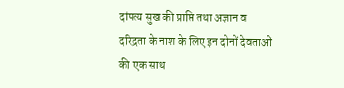दांपत्य सुख की प्राप्ति तथा अज्ञान व दरिद्रता के नाश के लिए इन दोनों देवताओं की एक साथ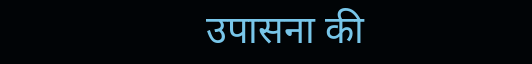उपासना की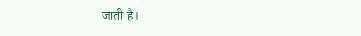जाती है।